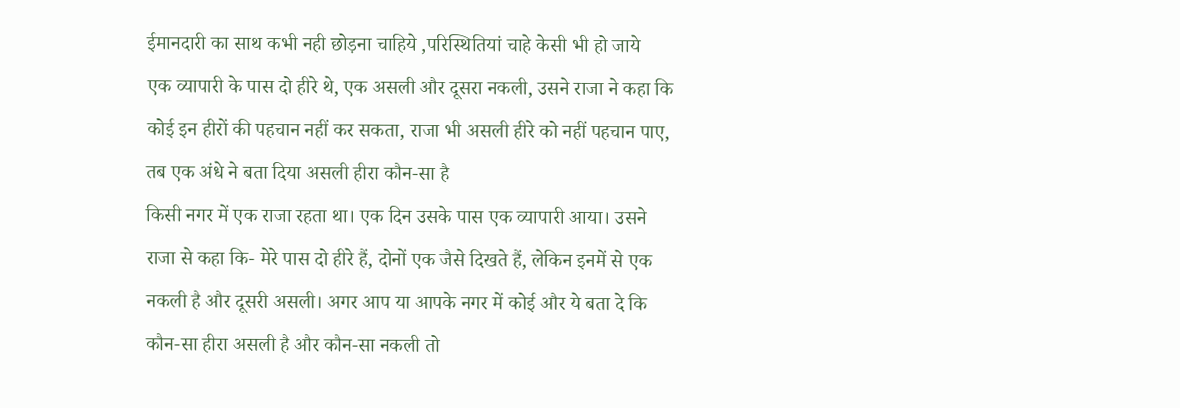ईमानदारी का साथ कभी नही छोड़ना चाहिये ,परिस्थितियां चाहे केसी भी हो जाये
एक व्यापारी के पास दो हीरे थे, एक असली और दूसरा नकली, उसने राजा ने कहा कि कोई इन हीरों की पहचान नहीं कर सकता, राजा भी असली हीरे को नहीं पहचान पाए, तब एक अंधे ने बता दिया असली हीरा कौन-सा है
किसी नगर में एक राजा रहता था। एक दिन उसके पास एक व्यापारी आया। उसने राजा से कहा कि- मेरे पास दो हीरे हैं, दोनों एक जैसे दिखते हैं, लेकिन इनमें से एक नकली है और दूसरी असली। अगर आप या आपके नगर में कोई और ये बता दे कि कौन-सा हीरा असली है और कौन-सा नकली तो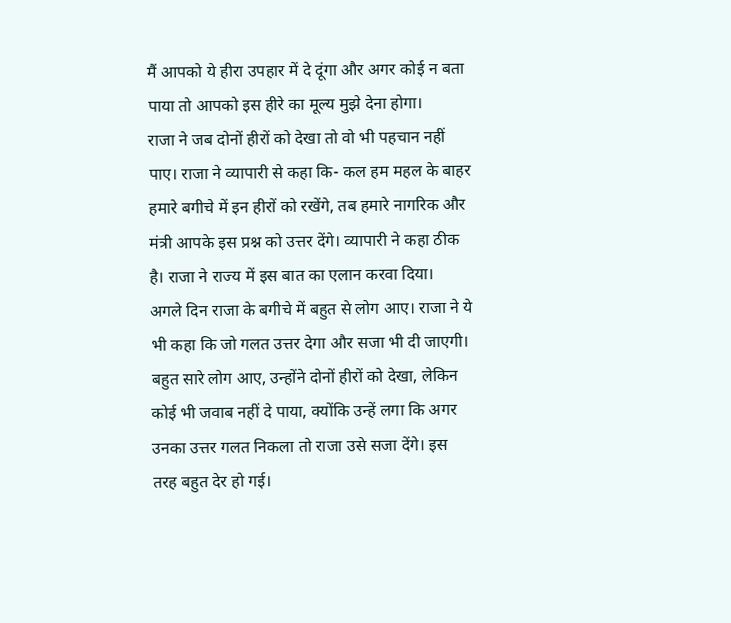मैं आपको ये हीरा उपहार में दे दूंगा और अगर कोई न बता पाया तो आपको इस हीरे का मूल्य मुझे देना होगा।
राजा ने जब दोनों हीरों को देखा तो वो भी पहचान नहीं पाए। राजा ने व्यापारी से कहा कि- कल हम महल के बाहर हमारे बगीचे में इन हीरों को रखेंगे, तब हमारे नागरिक और मंत्री आपके इस प्रश्न को उत्तर देंगे। व्यापारी ने कहा ठीक है। राजा ने राज्य में इस बात का एलान करवा दिया।
अगले दिन राजा के बगीचे में बहुत से लोग आए। राजा ने ये भी कहा कि जो गलत उत्तर देगा और सजा भी दी जाएगी। बहुत सारे लोग आए, उन्होंने दोनों हीरों को देखा, लेकिन कोई भी जवाब नहीं दे पाया, क्योंकि उन्हें लगा कि अगर उनका उत्तर गलत निकला तो राजा उसे सजा देंगे। इस तरह बहुत देर हो गई।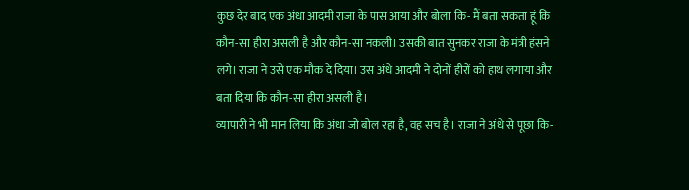कुछ देर बाद एक अंधा आदमी राजा के पास आया और बोला कि- मैं बता सकता हूं कि कौन-सा हीरा असली है और कौन-सा नकली। उसकी बात सुनकर राजा के मंत्री हंसने लगे। राजा ने उसे एक मौक दे दिया। उस अंधे आदमी ने दोनों हीरों को हाथ लगाया और बता दिया कि कौन-सा हीरा असली है।
व्यापारी ने भी मान लिया कि अंधा जो बोल रहा है, वह सच है। राजा ने अंधे से पूछा कि-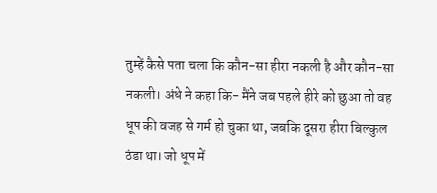तुम्हें कैसे पता चला कि कौन-सा हीरा नकली है और कौन-सा नकली। अंधे ने कहा कि- मैंने जब पहले हीरे को छुआ तो वह धूप की वजह से गर्म हो चुका था, जबकि दूसरा हीरा बिल्कुल ठंडा था। जो धूप में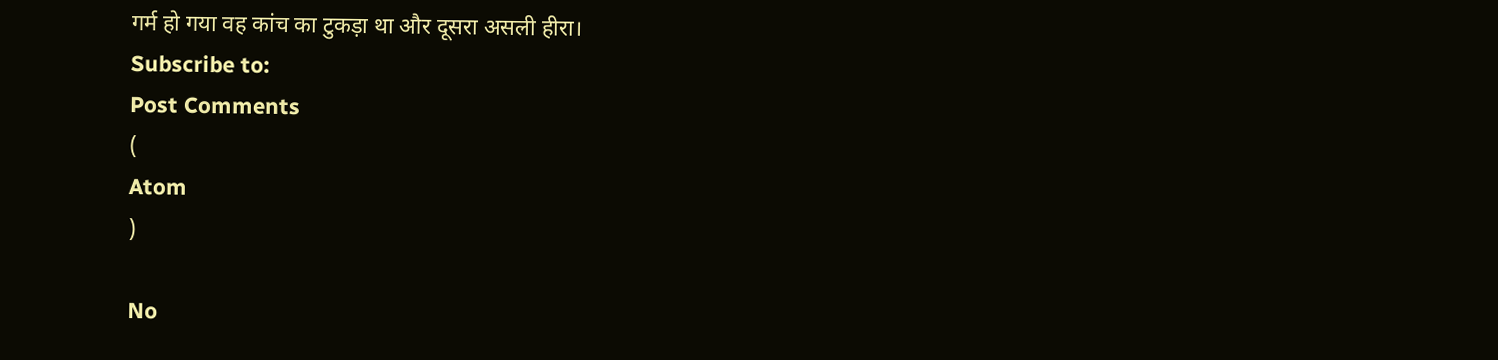गर्म हो गया वह कांच का टुकड़ा था और दूसरा असली हीरा।
Subscribe to:
Post Comments
(
Atom
)

No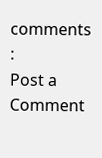comments :
Post a Comment